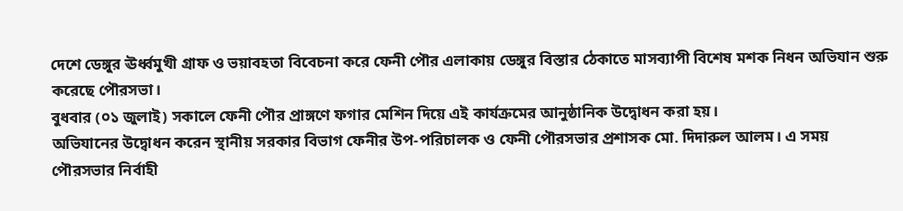দেশে ডেঙ্গুর ঊর্ধ্বমুখী গ্রাফ ও ভয়াবহতা বিবেচনা করে ফেনী পৌর এলাকায় ডেঙ্গুর বিস্তার ঠেকাতে মাসব্যাপী বিশেষ মশক নিধন অভিযান শুরু করেছে পৌরসভা।
বুধবার (০১ জুলাই) সকালে ফেনী পৌর প্রাঙ্গণে ফগার মেশিন দিয়ে এই কার্যক্রমের আনুষ্ঠানিক উদ্বোধন করা হয়।
অভিযানের উদ্বোধন করেন স্থানীয় সরকার বিভাগ ফেনীর উপ-পরিচালক ও ফেনী পৌরসভার প্রশাসক মো. দিদারুল আলম। এ সময় পৌরসভার নির্বাহী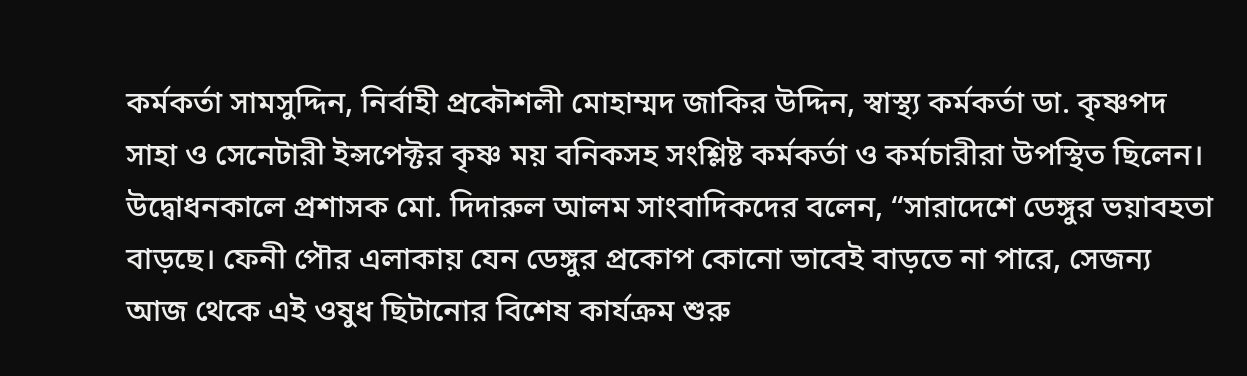কর্মকর্তা সামসুদ্দিন, নির্বাহী প্রকৌশলী মোহাম্মদ জাকির উদ্দিন, স্বাস্থ্য কর্মকর্তা ডা. কৃষ্ণপদ সাহা ও সেনেটারী ইন্সপেক্টর কৃষ্ণ ময় বনিকসহ সংশ্লিষ্ট কর্মকর্তা ও কর্মচারীরা উপস্থিত ছিলেন।
উদ্বোধনকালে প্রশাসক মো. দিদারুল আলম সাংবাদিকদের বলেন, “সারাদেশে ডেঙ্গুর ভয়াবহতা বাড়ছে। ফেনী পৌর এলাকায় যেন ডেঙ্গুর প্রকোপ কোনো ভাবেই বাড়তে না পারে, সেজন্য আজ থেকে এই ওষুধ ছিটানোর বিশেষ কার্যক্রম শুরু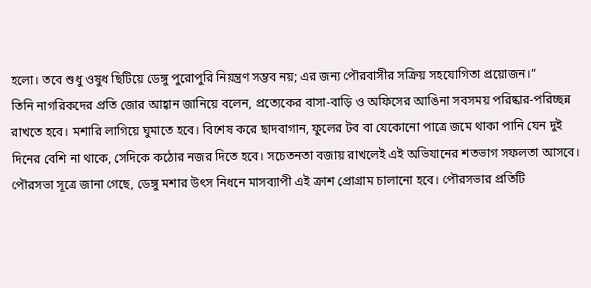হলো। তবে শুধু ওষুধ ছিটিয়ে ডেঙ্গু পুরোপুরি নিয়ন্ত্রণ সম্ভব নয়; এর জন্য পৌরবাসীর সক্রিয় সহযোগিতা প্রয়োজন।”
তিনি নাগরিকদের প্রতি জোর আহ্বান জানিয়ে বলেন, প্রত্যেকের বাসা-বাড়ি ও অফিসের আঙিনা সবসময় পরিষ্কার-পরিচ্ছন্ন রাখতে হবে। মশারি লাগিয়ে ঘুমাতে হবে। বিশেষ করে ছাদবাগান, ফুলের টব বা যেকোনো পাত্রে জমে থাকা পানি যেন দুই দিনের বেশি না থাকে, সেদিকে কঠোর নজর দিতে হবে। সচেতনতা বজায় রাখলেই এই অভিযানের শতভাগ সফলতা আসবে।
পৌরসভা সূত্রে জানা গেছে, ডেঙ্গু মশার উৎস নিধনে মাসব্যাপী এই ক্রাশ প্রোগ্রাম চালানো হবে। পৌরসভার প্রতিটি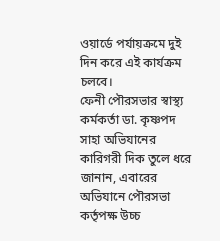ওয়ার্ডে পর্যায়ক্রমে দুই দিন করে এই কার্যক্রম চলবে।
ফেনী পৌরসভার স্বাস্থ্য কর্মকর্তা ডা. কৃষ্ণপদ সাহা অভিযানের কারিগরী দিক তুলে ধরে জানান, এবারের অভিযানে পৌরসভা কর্তৃপক্ষ উচ্চ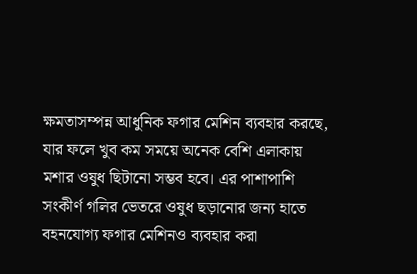ক্ষমতাসম্পন্ন আধুনিক ফগার মেশিন ব্যবহার করছে, যার ফলে খুব কম সময়ে অনেক বেশি এলাকায় মশার ওষুধ ছিটানো সম্ভব হবে। এর পাশাপাশি সংকীর্ণ গলির ভেতরে ওষুধ ছড়ানোর জন্য হাতে বহনযোগ্য ফগার মেশিনও ব্যবহার করা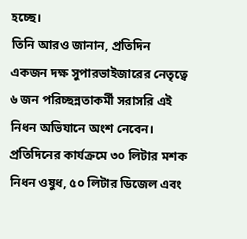হচ্ছে।
তিনি আরও জানান, প্রতিদিন একজন দক্ষ সুপারভাইজারের নেতৃত্বে ৬ জন পরিচ্ছন্নতাকর্মী সরাসরি এই নিধন অভিযানে অংশ নেবেন। প্রতিদিনের কার্যক্রমে ৩০ লিটার মশক নিধন ওষুধ, ৫০ লিটার ডিজেল এবং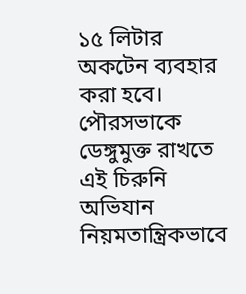১৫ লিটার অকটেন ব্যবহার করা হবে। পৌরসভাকে ডেঙ্গুমুক্ত রাখতে এই চিরুনি অভিযান নিয়মতান্ত্রিকভাবে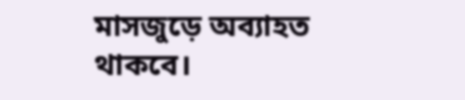মাসজুড়ে অব্যাহত থাকবে।